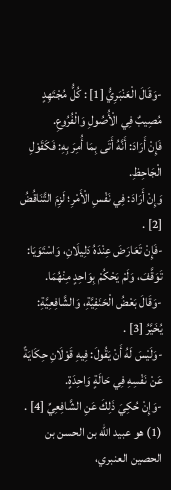-وَقَالَ الْعَنْبَرِيُّ [1] : كُلُّ مُجْتَهِدٍ مُصِيبٌ فِي الْأُصُولِ وَالْفُرُوعِ.
فَإِنْ أَرَادَ: أَنَّهُ أَتَى بِمَا أُمِرَ بِهِ: فَكَقَوْلِ الْجَاحِظِ.
وَإِنْ أَرَادَ: فِي نَفْسِ الْأَمْرِ؛ لَزِمَ التَّنَاقُضُ [2] .
-فَإِنْ تَعَارَضَ عِنْدَهُ دَلِيلَانِ، وَاسْتَوَيَا: تَوَقَّفَ، وَلَمْ يَحْكُمْ بِوَاحِدٍ مِنْهُمَا.
-وَقَالَ بَعْضُ الْحَنَفِيَّةِ، وَالشَّافِعِيَّةِ: يُخَيَّرُ [3] .
-وَلَيْسَ لَهُ أَنْ يَقُولَ: فِيهِ قَوْلَانِ حِكَايَةً عَنْ نَفْسِهِ فِي حَالَةٍ وَاحِدَةٍ.
-وَإِنْ حُكِيَ ذَلِكَ عَنِ الشَّافِعِيِّ [4] .
(1) هو عبيد الله بن الحسن بن الحصين العنبري،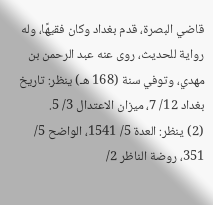قاضي البصرة، قدم بغداد وكان فقيهًا، وله رواية للحديث، روى عنه عبد الرحمن بن مهدي، وتوفي سنة (168 هـ) ينظر: تاريخ بغداد 12/ 7، ميزان الاعتدال 3/ 5.
(2) ينظر: العدة 5/ 1541، الواضح 5/ 351، روضة الناظر 2/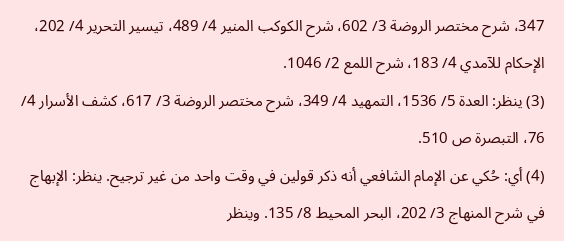347، شرح مختصر الروضة 3/ 602، شرح الكوكب المنير 4/ 489، تيسير التحرير 4/ 202، الإحكام للآمدي 4/ 183، شرح اللمع 2/ 1046.
(3) ينظر: العدة 5/ 1536، التمهيد 4/ 349، شرح مختصر الروضة 3/ 617، كشف الأسرار 4/ 76، التبصرة ص 510.
(4) أي: حُكي عن الإمام الشافعي أنه ذكر قولين في وقت واحد من غير ترجيح. ينظر: الإبهاج في شرح المنهاج 3/ 202، البحر المحيط 8/ 135. وينظر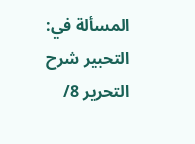المسألة في: التحبير شرح التحرير 8/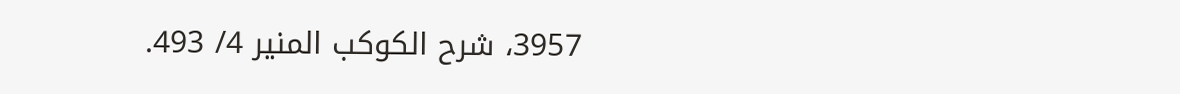3957، شرح الكوكب المنير 4/ 493.